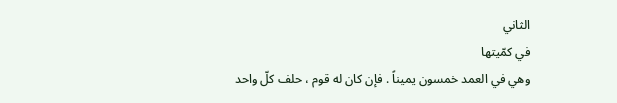الثاني
في كمّيتها
وهي في العمد خمسون يميناً . فإن كان له قوم ، حلف كلّ واحد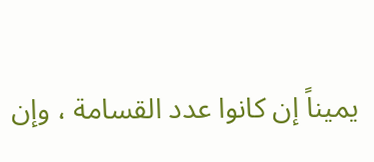يميناً إن كانوا عدد القسامة ، وإن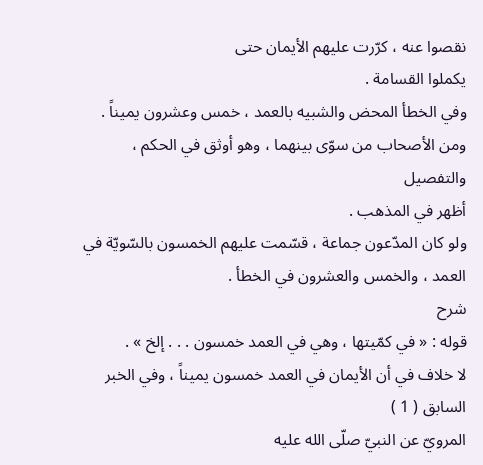نقصوا عنه ، كرّرت عليهم الأيمان حتى
يكملوا القسامة .
وفي الخطأ المحض والشبيه بالعمد ، خمس وعشرون يميناً .
ومن الأصحاب من سوّى بينهما ، وهو أوثق في الحكم ، والتفصيل
أظهر في المذهب .
ولو كان المدّعون جماعة ، قسّمت عليهم الخمسون بالسّويّة في
العمد ، والخمس والعشرون في الخطأ .
شرح
قوله : « في كمّيتها ، وهي في العمد خمسون . . . إلخ » .
لا خلاف في أن الأيمان في العمد خمسون يميناً ، وفي الخبر السابق ( 1 )
المرويّ عن النبيّ صلّى الله عليه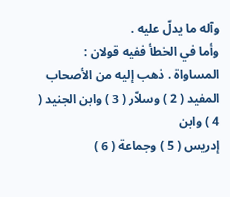وآله ما يدلّ عليه .
وأما في الخطأ ففيه قولان :
المساواة . ذهب إليه من الأصحاب المفيد ( 2 ) وسلاّر ( 3 ) وابن الجنيد ( 4 ) وابن
إدريس ( 5 ) وجماعة ( 6 )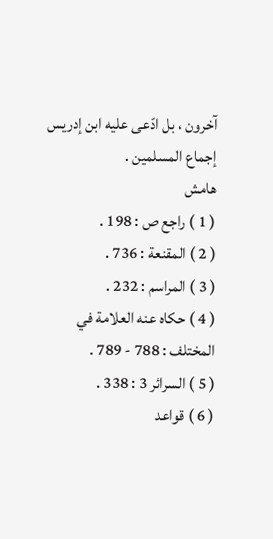آخرون ، بل ادّعى عليه ابن إدريس إجماع المسلمين .
هامش
( 1 ) راجع ص : 198 .
( 2 ) المقنعة : 736 .
( 3 ) المراسم : 232 .
( 4 ) حكاه عنه العلامة في المختلف : 788 - 789 .
( 5 ) السرائر 3 : 338 .
( 6 ) قواعد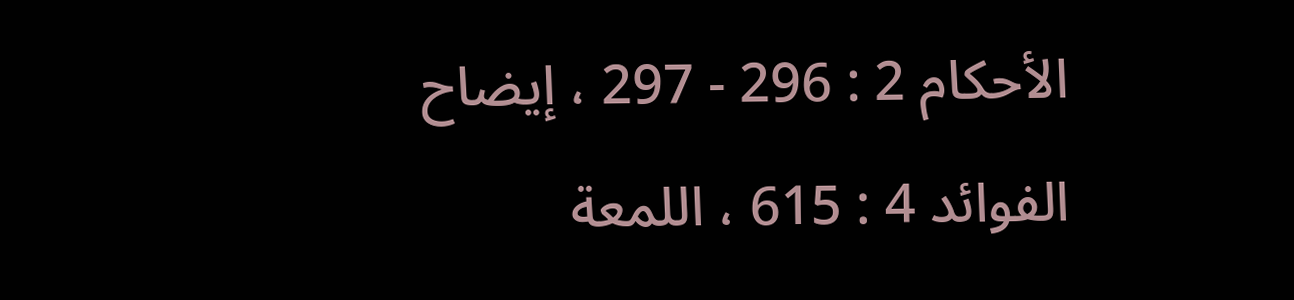الأحكام 2 : 296 - 297 ، إيضاح الفوائد 4 : 615 ، اللمعة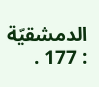الدمشقيّة : 177 .